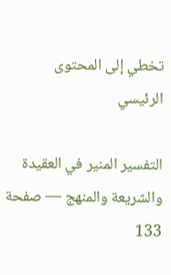تخطي إلى المحتوى الرئيسي

التفسير المنير في العقيدة والشريعة والمنهج — صفحة 133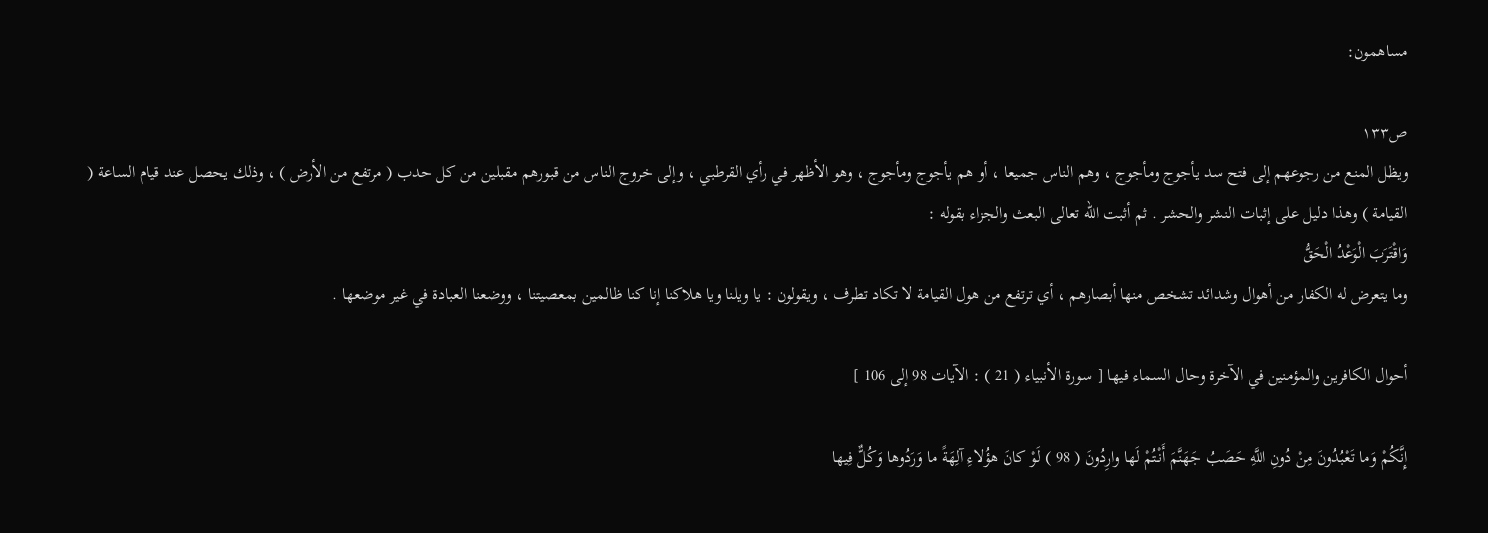مساهمون:

ص١٣٣
ويظل المنع من رجوعهم إلى فتح سد يأجوج ومأجوج ، وهم الناس جميعا ، أو هم يأجوج ومأجوج ، وهو الأظهر في رأي القرطبي ، وإلى خروج الناس من قبورهم مقبلين من كل حدب ( مرتفع من الأرض ) ، وذلك يحصل عند قيام الساعة ( القيامة ) وهذا دليل على إثبات النشر والحشر . ثم أثبت اللّه تعالى البعث والجزاء بقوله :
وَاقْتَرَبَ الْوَعْدُ الْحَقُّ
وما يتعرض له الكفار من أهوال وشدائد تشخص منها أبصارهم ، أي ترتفع من هول القيامة لا تكاد تطرف ، ويقولون : يا ويلنا ويا هلاكنا إنا كنا ظالمين بمعصيتنا ، ووضعنا العبادة في غير موضعها .

أحوال الكافرين والمؤمنين في الآخرة وحال السماء فيها [ سورة الأنبياء ( 21 ) : الآيات 98 إلى 106 ]

إِنَّكُمْ وَما تَعْبُدُونَ مِنْ دُونِ اللَّهِ حَصَبُ جَهَنَّمَ أَنْتُمْ لَها وارِدُونَ ( 98 ) لَوْ كانَ هؤُلاءِ آلِهَةً ما وَرَدُوها وَكُلٌّ فِيها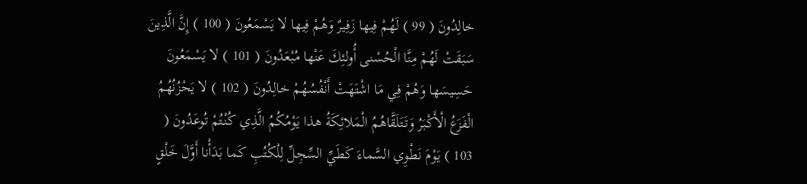خالِدُونَ ( 99 ) لَهُمْ فِيها زَفِيرٌ وَهُمْ فِيها لا يَسْمَعُونَ ( 100 ) إِنَّ الَّذِينَ سَبَقَتْ لَهُمْ مِنَّا الْحُسْنى أُولئِكَ عَنْها مُبْعَدُونَ ( 101 ) لا يَسْمَعُونَ حَسِيسَها وَهُمْ فِي مَا اشْتَهَتْ أَنْفُسُهُمْ خالِدُونَ ( 102 ) لا يَحْزُنُهُمُ الْفَزَعُ الْأَكْبَرُ وَتَتَلَقَّاهُمُ الْمَلائِكَةُ هذا يَوْمُكُمُ الَّذِي كُنْتُمْ تُوعَدُونَ ( 103 ) يَوْمَ نَطْوِي السَّماءَ كَطَيِّ السِّجِلِّ لِلْكُتُبِ كَما بَدَأْنا أَوَّلَ خَلْقٍ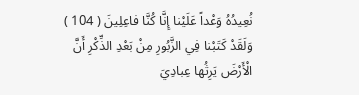نُعِيدُهُ وَعْداً عَلَيْنا إِنَّا كُنَّا فاعِلِينَ ( 104 ) وَلَقَدْ كَتَبْنا فِي الزَّبُورِ مِنْ بَعْدِ الذِّكْرِ أَنَّ الْأَرْضَ يَرِثُها عِبادِيَ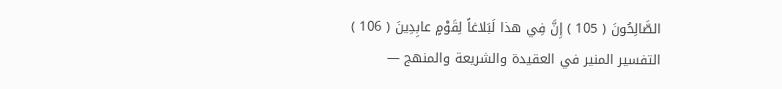الصَّالِحُونَ ( 105 ) إِنَّ فِي هذا لَبَلاغاً لِقَوْمٍ عابِدِينَ ( 106 )
التفسير المنير في العقيدة والشريعة والمنهج —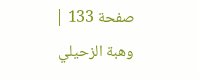صفحة 133 | وهبة الزحيلي